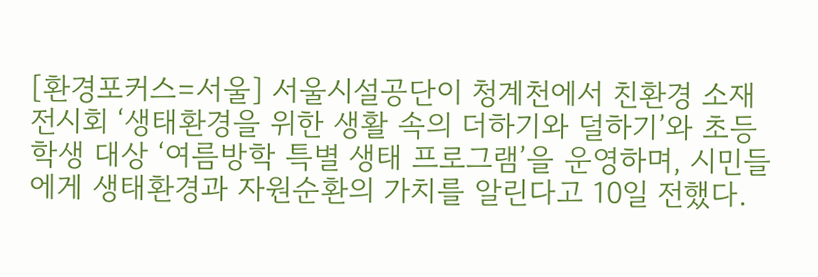[환경포커스=서울] 서울시설공단이 청계천에서 친환경 소재 전시회 ‘생태환경을 위한 생활 속의 더하기와 덜하기’와 초등학생 대상 ‘여름방학 특별 생태 프로그램’을 운영하며, 시민들에게 생태환경과 자원순환의 가치를 알린다고 10일 전했다.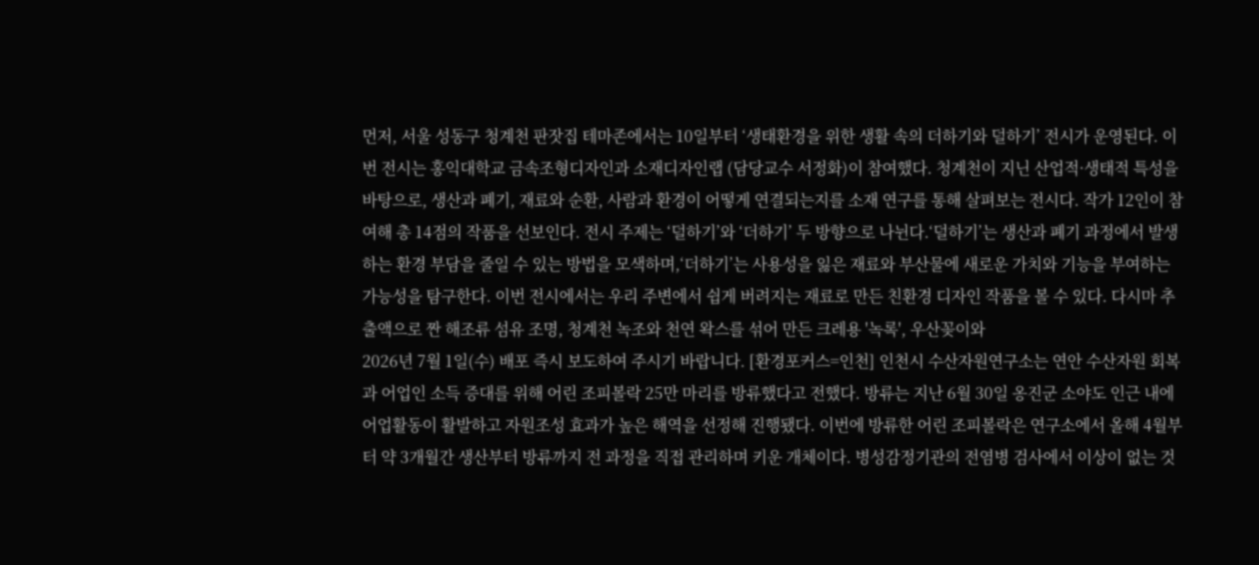먼저, 서울 성동구 청계천 판잣집 테마존에서는 10일부터 ‘생태환경을 위한 생활 속의 더하기와 덜하기’ 전시가 운영된다. 이번 전시는 홍익대학교 금속조형디자인과 소재디자인랩 (담당교수 서정화)이 참여했다. 청계천이 지닌 산업적·생태적 특성을 바탕으로, 생산과 폐기, 재료와 순환, 사람과 환경이 어떻게 연결되는지를 소재 연구를 통해 살펴보는 전시다. 작가 12인이 참여해 총 14점의 작품을 선보인다. 전시 주제는 ‘덜하기’와 ‘더하기’ 두 방향으로 나뉜다.‘덜하기’는 생산과 폐기 과정에서 발생하는 환경 부담을 줄일 수 있는 방법을 모색하며,‘더하기’는 사용성을 잃은 재료와 부산물에 새로운 가치와 기능을 부여하는 가능성을 탐구한다. 이번 전시에서는 우리 주변에서 쉽게 버려지는 재료로 만든 친환경 디자인 작품을 볼 수 있다. 다시마 추출액으로 짠 해조류 섬유 조명, 청계천 녹조와 천연 왁스를 섞어 만든 크레용 '녹록', 우산꽂이와
2026년 7월 1일(수) 배포 즉시 보도하여 주시기 바랍니다. [환경포커스=인천] 인천시 수산자원연구소는 연안 수산자원 회복과 어업인 소득 증대를 위해 어린 조피볼락 25만 마리를 방류했다고 전했다. 방류는 지난 6월 30일 옹진군 소야도 인근 내에 어업활동이 활발하고 자원조성 효과가 높은 해역을 선정해 진행됐다. 이번에 방류한 어린 조피볼락은 연구소에서 올해 4월부터 약 3개월간 생산부터 방류까지 전 과정을 직접 관리하며 키운 개체이다. 병성감정기관의 전염병 검사에서 이상이 없는 것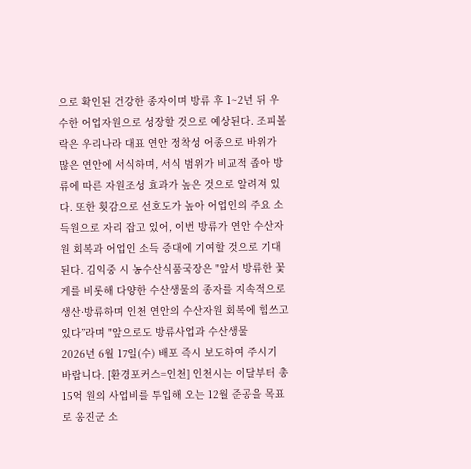으로 확인된 건강한 종자이며 방류 후 1~2년 뒤 우수한 어업자원으로 성장할 것으로 예상된다. 조피볼락은 우리나라 대표 연안 정착성 어종으로 바위가 많은 연안에 서식하며, 서식 범위가 비교적 좁아 방류에 따른 자원조성 효과가 높은 것으로 알려져 있다. 또한 횟감으로 선호도가 높아 어업인의 주요 소득원으로 자리 잡고 있어, 이번 방류가 연안 수산자원 회복과 어업인 소득 증대에 기여할 것으로 기대된다. 김익중 시 농수산식품국장은 "앞서 방류한 꽃게를 비롯해 다양한 수산생물의 종자를 지속적으로 생산·방류하며 인천 연안의 수산자원 회복에 힘쓰고 있다”라며 "앞으로도 방류사업과 수산생물
2026년 6월 17일(수) 배포 즉시 보도하여 주시기 바랍니다. [환경포커스=인천] 인천시는 이달부터 총 15억 원의 사업비를 투입해 오는 12월 준공을 목표로 옹진군 소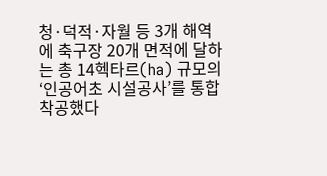청·덕적·자월 등 3개 해역에 축구장 20개 면적에 달하는 총 14헥타르(ha) 규모의 ‘인공어초 시설공사’를 통합 착공했다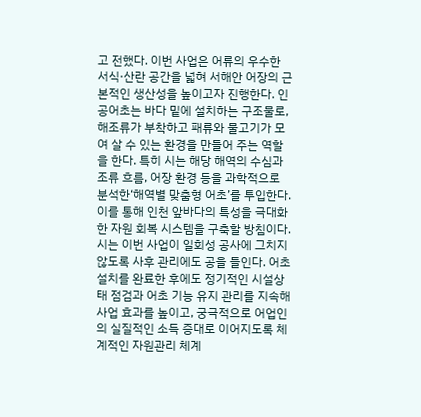고 전했다. 이번 사업은 어류의 우수한 서식·산란 공간을 넓혀 서해안 어장의 근본적인 생산성을 높이고자 진행한다. 인공어초는 바다 밑에 설치하는 구조물로, 해조류가 부착하고 패류와 물고기가 모여 살 수 있는 환경을 만들어 주는 역할을 한다. 특히 시는 해당 해역의 수심과 조류 흐름, 어장 환경 등을 과학적으로 분석한‘해역별 맞춤형 어초’를 투입한다. 이를 통해 인천 앞바다의 특성을 극대화한 자원 회복 시스템을 구축할 방침이다. 시는 이번 사업이 일회성 공사에 그치지 않도록 사후 관리에도 공을 들인다. 어초 설치를 완료한 후에도 정기적인 시설상태 점검과 어초 기능 유지 관리를 지속해 사업 효과를 높이고, 궁극적으로 어업인의 실질적인 소득 증대로 이어지도록 체계적인 자원관리 체계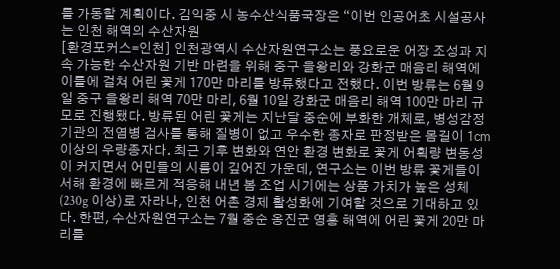를 가동할 계획이다. 김익중 시 농수산식품국장은 “이번 인공어초 시설공사는 인천 해역의 수산자원
[환경포커스=인천] 인천광역시 수산자원연구소는 풍요로운 어장 조성과 지속 가능한 수산자원 기반 마련을 위해 중구 을왕리와 강화군 매음리 해역에 이틀에 걸쳐 어린 꽃게 170만 마리를 방류했다고 전했다. 이번 방류는 6월 9일 중구 을왕리 해역 70만 마리, 6월 10일 강화군 매음리 해역 100만 마리 규모로 진행됐다. 방류된 어린 꽃게는 지난달 중순에 부화한 개체로, 병성감정기관의 전염병 검사를 통해 질병이 없고 우수한 종자로 판정받은 몸길이 1㎝ 이상의 우량종자다. 최근 기후 변화와 연안 환경 변화로 꽃게 어획량 변동성이 커지면서 어민들의 시름이 깊어진 가운데, 연구소는 이번 방류 꽃게들이 서해 환경에 빠르게 적응해 내년 봄 조업 시기에는 상품 가치가 높은 성체(230g 이상)로 자라나, 인천 어촌 경제 활성화에 기여할 것으로 기대하고 있다. 한편, 수산자원연구소는 7월 중순 옹진군 영흥 해역에 어린 꽃게 20만 마리를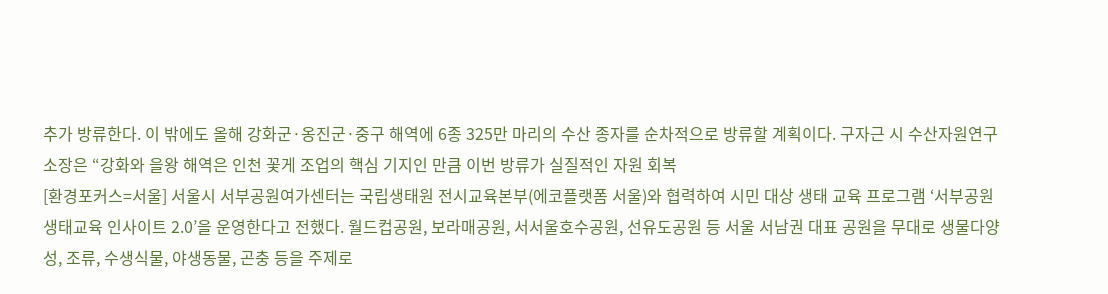추가 방류한다. 이 밖에도 올해 강화군·옹진군·중구 해역에 6종 325만 마리의 수산 종자를 순차적으로 방류할 계획이다. 구자근 시 수산자원연구소장은 “강화와 을왕 해역은 인천 꽃게 조업의 핵심 기지인 만큼 이번 방류가 실질적인 자원 회복
[환경포커스=서울] 서울시 서부공원여가센터는 국립생태원 전시교육본부(에코플랫폼 서울)와 협력하여 시민 대상 생태 교육 프로그램 ‘서부공원 생태교육 인사이트 2.0’을 운영한다고 전했다. 월드컵공원, 보라매공원, 서서울호수공원, 선유도공원 등 서울 서남권 대표 공원을 무대로 생물다양성, 조류, 수생식물, 야생동물, 곤충 등을 주제로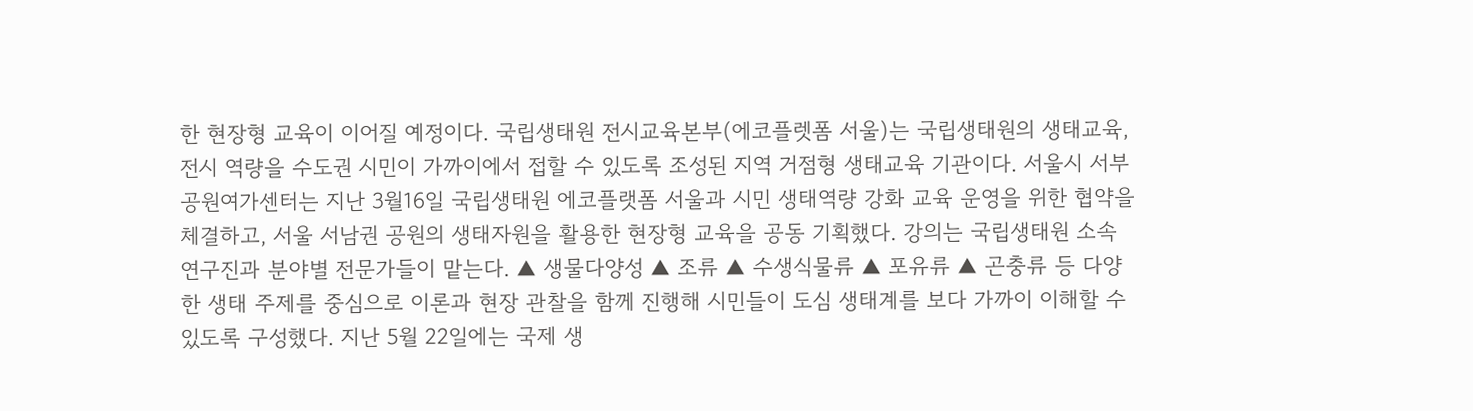한 현장형 교육이 이어질 예정이다. 국립생태원 전시교육본부(에코플렛폼 서울)는 국립생태원의 생태교육, 전시 역량을 수도권 시민이 가까이에서 접할 수 있도록 조성된 지역 거점형 생태교육 기관이다. 서울시 서부공원여가센터는 지난 3월16일 국립생태원 에코플랫폼 서울과 시민 생태역량 강화 교육 운영을 위한 협약을 체결하고, 서울 서남권 공원의 생태자원을 활용한 현장형 교육을 공동 기획했다. 강의는 국립생태원 소속 연구진과 분야별 전문가들이 맡는다. ▲ 생물다양성 ▲ 조류 ▲ 수생식물류 ▲ 포유류 ▲ 곤충류 등 다양한 생태 주제를 중심으로 이론과 현장 관찰을 함께 진행해 시민들이 도심 생태계를 보다 가까이 이해할 수 있도록 구성했다. 지난 5월 22일에는 국제 생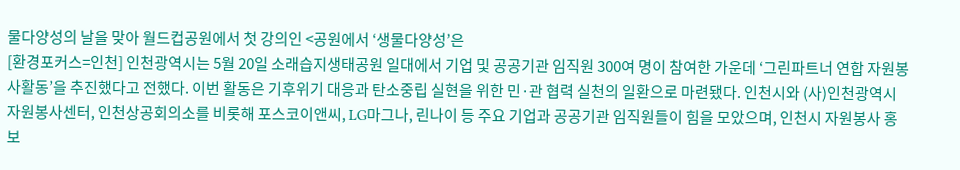물다양성의 날을 맞아 월드컵공원에서 첫 강의인 <공원에서 ‘생물다양성’은
[환경포커스=인천] 인천광역시는 5월 20일 소래습지생태공원 일대에서 기업 및 공공기관 임직원 300여 명이 참여한 가운데 ‘그린파트너 연합 자원봉사활동’을 추진했다고 전했다. 이번 활동은 기후위기 대응과 탄소중립 실현을 위한 민·관 협력 실천의 일환으로 마련됐다. 인천시와 (사)인천광역시자원봉사센터, 인천상공회의소를 비롯해 포스코이앤씨, LG마그나, 린나이 등 주요 기업과 공공기관 임직원들이 힘을 모았으며, 인천시 자원봉사 홍보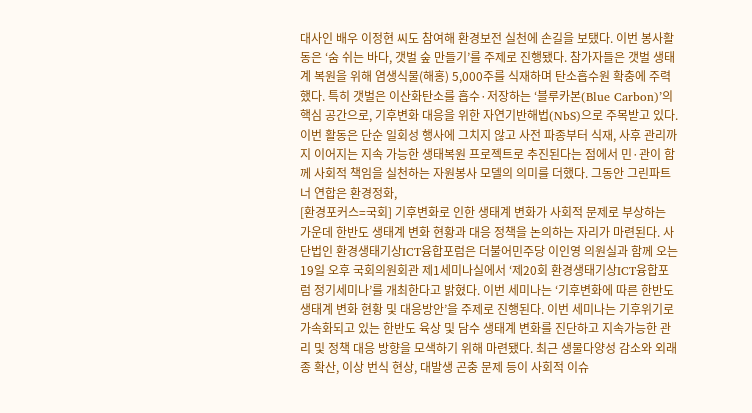대사인 배우 이정현 씨도 참여해 환경보전 실천에 손길을 보탰다. 이번 봉사활동은 ‘숨 쉬는 바다, 갯벌 숲 만들기’를 주제로 진행됐다. 참가자들은 갯벌 생태계 복원을 위해 염생식물(해홍) 5,000주를 식재하며 탄소흡수원 확충에 주력했다. 특히 갯벌은 이산화탄소를 흡수·저장하는 ‘블루카본(Blue Carbon)’의 핵심 공간으로, 기후변화 대응을 위한 자연기반해법(NbS)으로 주목받고 있다. 이번 활동은 단순 일회성 행사에 그치지 않고 사전 파종부터 식재, 사후 관리까지 이어지는 지속 가능한 생태복원 프로젝트로 추진된다는 점에서 민·관이 함께 사회적 책임을 실천하는 자원봉사 모델의 의미를 더했다. 그동안 그린파트너 연합은 환경정화,
[환경포커스=국회] 기후변화로 인한 생태계 변화가 사회적 문제로 부상하는 가운데 한반도 생태계 변화 현황과 대응 정책을 논의하는 자리가 마련된다. 사단법인 환경생태기상ICT융합포럼은 더불어민주당 이인영 의원실과 함께 오는 19일 오후 국회의원회관 제1세미나실에서 ‘제20회 환경생태기상ICT융합포럼 정기세미나’를 개최한다고 밝혔다. 이번 세미나는 ‘기후변화에 따른 한반도 생태계 변화 현황 및 대응방안’을 주제로 진행된다. 이번 세미나는 기후위기로 가속화되고 있는 한반도 육상 및 담수 생태계 변화를 진단하고 지속가능한 관리 및 정책 대응 방향을 모색하기 위해 마련됐다. 최근 생물다양성 감소와 외래종 확산, 이상 번식 현상, 대발생 곤충 문제 등이 사회적 이슈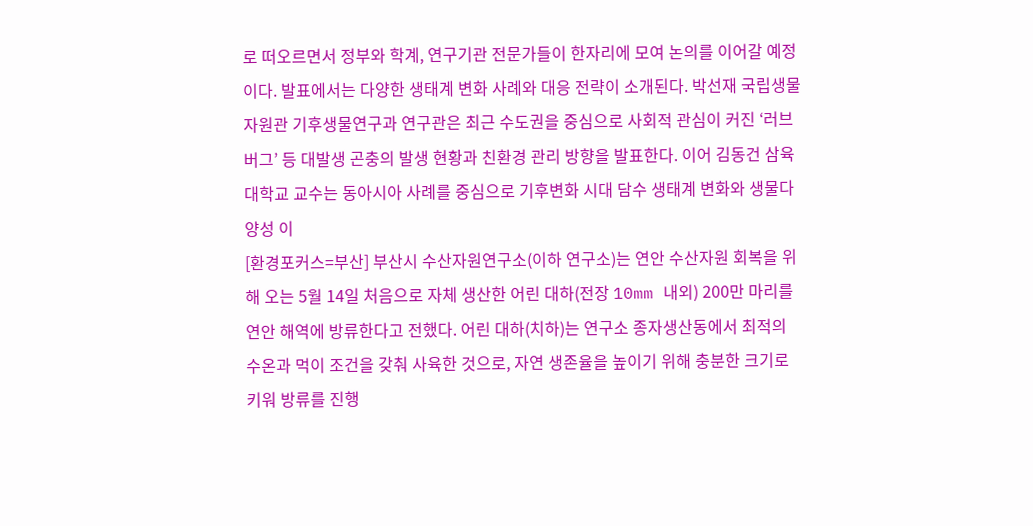로 떠오르면서 정부와 학계, 연구기관 전문가들이 한자리에 모여 논의를 이어갈 예정이다. 발표에서는 다양한 생태계 변화 사례와 대응 전략이 소개된다. 박선재 국립생물자원관 기후생물연구과 연구관은 최근 수도권을 중심으로 사회적 관심이 커진 ‘러브버그’ 등 대발생 곤충의 발생 현황과 친환경 관리 방향을 발표한다. 이어 김동건 삼육대학교 교수는 동아시아 사례를 중심으로 기후변화 시대 담수 생태계 변화와 생물다양성 이
[환경포커스=부산] 부산시 수산자원연구소(이하 연구소)는 연안 수산자원 회복을 위해 오는 5월 14일 처음으로 자체 생산한 어린 대하(전장 10mm 내외) 200만 마리를 연안 해역에 방류한다고 전했다. 어린 대하(치하)는 연구소 종자생산동에서 최적의 수온과 먹이 조건을 갖춰 사육한 것으로, 자연 생존율을 높이기 위해 충분한 크기로 키워 방류를 진행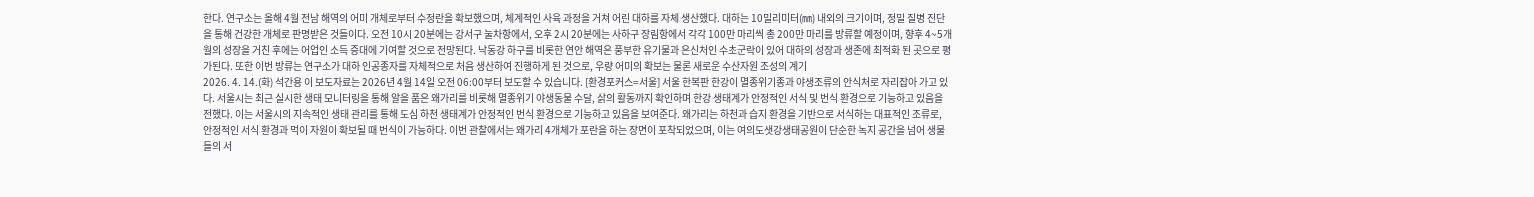한다. 연구소는 올해 4월 전남 해역의 어미 개체로부터 수정란을 확보했으며, 체계적인 사육 과정을 거쳐 어린 대하를 자체 생산했다. 대하는 10밀리미터(㎜) 내외의 크기이며, 정밀 질병 진단을 통해 건강한 개체로 판명받은 것들이다. 오전 10시 20분에는 강서구 눌차항에서, 오후 2시 20분에는 사하구 장림항에서 각각 100만 마리씩 총 200만 마리를 방류할 예정이며, 향후 4~5개월의 성장을 거친 후에는 어업인 소득 증대에 기여할 것으로 전망된다. 낙동강 하구를 비롯한 연안 해역은 풍부한 유기물과 은신처인 수초군락이 있어 대하의 성장과 생존에 최적화 된 곳으로 평가된다. 또한 이번 방류는 연구소가 대하 인공종자를 자체적으로 처음 생산하여 진행하게 된 것으로, 우량 어미의 확보는 물론 새로운 수산자원 조성의 계기
2026. 4. 14.(화) 석간용 이 보도자료는 2026년 4월 14일 오전 06:00부터 보도할 수 있습니다. [환경포커스=서울] 서울 한복판 한강이 멸종위기종과 야생조류의 안식처로 자리잡아 가고 있다. 서울시는 최근 실시한 생태 모니터링을 통해 알을 품은 왜가리를 비롯해 멸종위기 야생동물 수달, 삵의 활동까지 확인하며 한강 생태계가 안정적인 서식 및 번식 환경으로 기능하고 있음을 전했다. 이는 서울시의 지속적인 생태 관리를 통해 도심 하천 생태계가 안정적인 번식 환경으로 기능하고 있음을 보여준다. 왜가리는 하천과 습지 환경을 기반으로 서식하는 대표적인 조류로, 안정적인 서식 환경과 먹이 자원이 확보될 때 번식이 가능하다. 이번 관찰에서는 왜가리 4개체가 포란을 하는 장면이 포착되었으며, 이는 여의도샛강생태공원이 단순한 녹지 공간을 넘어 생물들의 서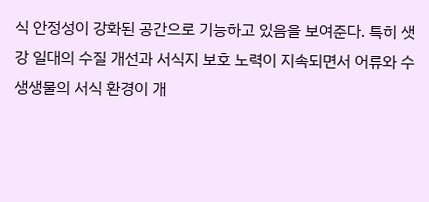식 안정성이 강화된 공간으로 기능하고 있음을 보여준다. 특히 샛강 일대의 수질 개선과 서식지 보호 노력이 지속되면서 어류와 수생생물의 서식 환경이 개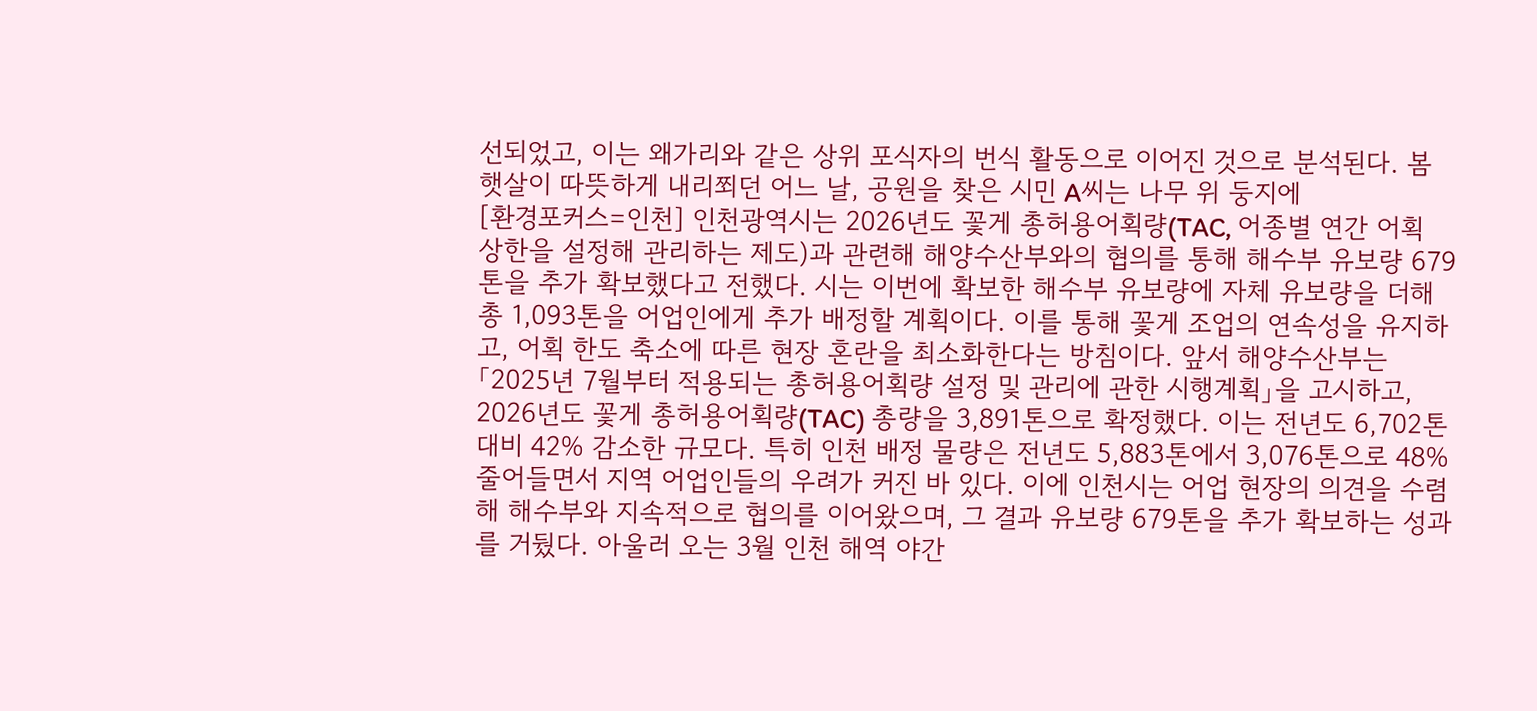선되었고, 이는 왜가리와 같은 상위 포식자의 번식 활동으로 이어진 것으로 분석된다. 봄 햇살이 따뜻하게 내리쬐던 어느 날, 공원을 찾은 시민 A씨는 나무 위 둥지에
[환경포커스=인천] 인천광역시는 2026년도 꽃게 총허용어획량(TAC, 어종별 연간 어획 상한을 설정해 관리하는 제도)과 관련해 해양수산부와의 협의를 통해 해수부 유보량 679톤을 추가 확보했다고 전했다. 시는 이번에 확보한 해수부 유보량에 자체 유보량을 더해 총 1,093톤을 어업인에게 추가 배정할 계획이다. 이를 통해 꽃게 조업의 연속성을 유지하고, 어획 한도 축소에 따른 현장 혼란을 최소화한다는 방침이다. 앞서 해양수산부는 「2025년 7월부터 적용되는 총허용어획량 설정 및 관리에 관한 시행계획」을 고시하고, 2026년도 꽃게 총허용어획량(TAC) 총량을 3,891톤으로 확정했다. 이는 전년도 6,702톤 대비 42% 감소한 규모다. 특히 인천 배정 물량은 전년도 5,883톤에서 3,076톤으로 48% 줄어들면서 지역 어업인들의 우려가 커진 바 있다. 이에 인천시는 어업 현장의 의견을 수렴해 해수부와 지속적으로 협의를 이어왔으며, 그 결과 유보량 679톤을 추가 확보하는 성과를 거뒀다. 아울러 오는 3월 인천 해역 야간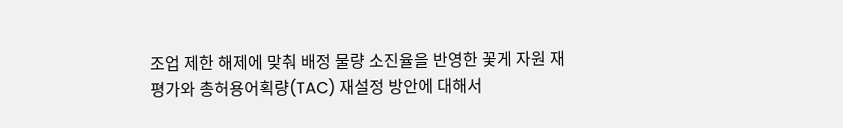조업 제한 해제에 맞춰 배정 물량 소진율을 반영한 꽃게 자원 재평가와 총허용어획량(TAC) 재설정 방안에 대해서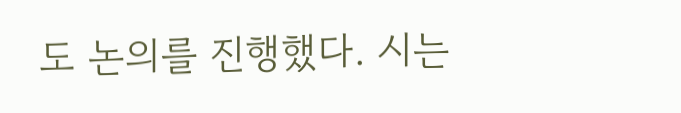도 논의를 진행했다. 시는